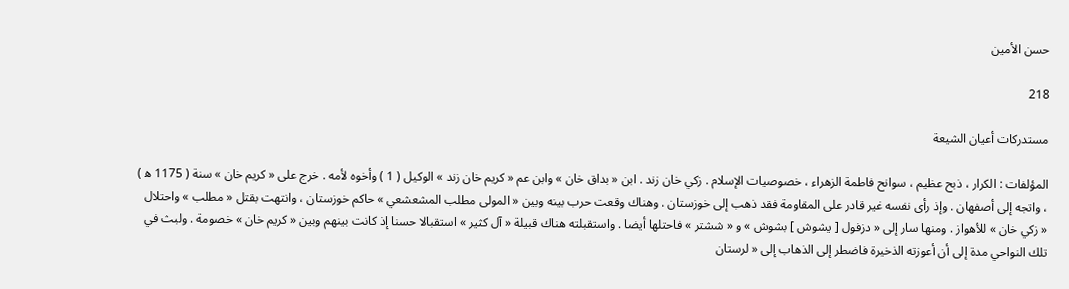حسن الأمين

218

مستدركات أعيان الشيعة

المؤلفات : الكرار ، ذبح عظيم ، سوانح فاطمة الزهراء ، خصوصيات الإسلام . زكي خان زند . ابن « بداق خان » وابن عم « كريم خان زند » الوكيل ( 1 ) وأخوه لأمه . خرج على « كريم خان » سنة ( 1175 ه‍ ) ، واتجه إلى أصفهان . وإذ رأى نفسه غير قادر على المقاومة فقد ذهب إلى خوزستان . وهناك وقعت حرب بينه وبين « المولى مطلب المشعشعي » حاكم خوزستان ، وانتهت بقتل « مطلب » واحتلال « زكي خان » للأهواز . ومنها سار إلى « دزفول [ يشوش ] بشوش » و « ششتر » فاحتلها أيضا . واستقبلته هناك قبيلة « آل كثير » استقبالا حسنا إذ كانت بينهم وبين « كريم خان » خصومة . ولبث في تلك النواحي مدة إلى أن أعوزته الذخيرة فاضطر إلى الذهاب إلى « لرستان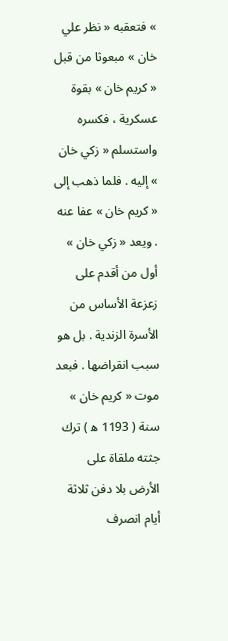» فتعقبه « نظر علي خان » مبعوثا من قبل « كريم خان » بقوة عسكرية ، فكسره واستسلم « زكي خان » إليه . فلما ذهب إلى « كريم خان » عفا عنه . ويعد « زكي خان » أول من أقدم على زعزعة الأساس من الأسرة الزندية . بل هو سبب انقراضها . فبعد موت « كريم خان » سنة ( 1193 ه‍ ) ترك جثته ملقاة على الأرض بلا دفن ثلاثة أيام انصرف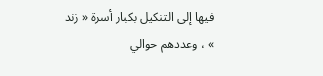فيها إلى التنكيل بكبار أسرة « زند » ، وعددهم حوالي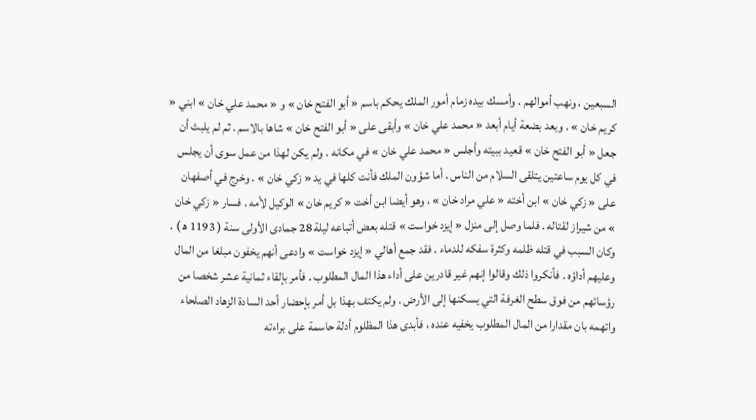السبعين ، ونهب أموالهم . وأمسك بيده زمام أمور الملك يحكم باسم « أبو الفتح خان » و « محمد علي خان » ابني « كريم خان » . وبعد بضعة أيام أبعد « محمد علي خان » وأبقى على « أبو الفتح خان » شاها بالاسم . ثم لم يلبث أن جعل « أبو الفتح خان » قعيد ببيته وأجلس « محمد علي خان » في مكانه . ولم يكن لهذا من عمل سوى أن يجلس في كل يوم ساعتين يتلقى السلام من الناس . أما شؤون الملك فأنت كلها في يد « زكي خان » . وخرج في أصفهان على « زكي خان » ابن أخته « علي مراد خان » ، وهو أيضا ابن أخت « كريم خان » الوكيل لأمه . فسار « زكي خان » من شيراز لقتاله . فلما وصل إلى منزل « إيزد خواست » قتله بعض أتباعه ليلة 28 جمادى الأولى سنة ( 1193 ه‍ ) . وكان السبب في قتله ظلمه وكثرة سفكه للدماء . فقد جمع أهالي « إيزد خواست » وادعى أنهم يخفون مبلغا من المال وعليهم أداؤه . فأنكروا ذلك وقالوا إنهم غير قادرين على أداء هذا المال المطلوب . فأمر بإلقاء ثمانية عشر شخصا من رؤسائهم من فوق سطح الغرفة التي يسكنها إلى الأرض . ولم يكتف بهذا بل أمر بإحضار أحد السادة الزهاد الصلحاء واتهمه بان مقدارا من المال المطلوب يخفيه عنده ، فأبدى هذا المظلوم أدلة حاسمة على براءته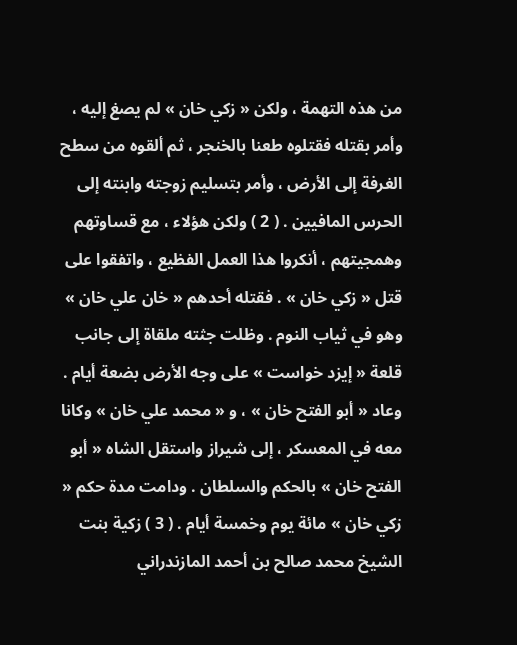من هذه التهمة ، ولكن « زكي خان » لم يصغ إليه ، وأمر بقتله فقتلوه طعنا بالخنجر ، ثم ألقوه من سطح الغرفة إلى الأرض ، وأمر بتسليم زوجته وابنته إلى الحرس المافيين . ( 2 ) ولكن هؤلاء ، مع قساوتهم وهمجيتهم ، أنكروا هذا العمل الفظيع ، واتفقوا على قتل « زكي خان » . فقتله أحدهم « خان علي خان » وهو في ثياب النوم . وظلت جثته ملقاة إلى جانب قلعة « إيزد خواست » على وجه الأرض بضعة أيام . وعاد « أبو الفتح خان » ، و « محمد علي خان » وكانا معه في المعسكر ، إلى شيراز واستقل الشاه « أبو الفتح خان » بالحكم والسلطان . ودامت مدة حكم « زكي خان » مائة يوم وخمسة أيام . ( 3 ) زكية بنت الشيخ محمد صالح بن أحمد المازندراني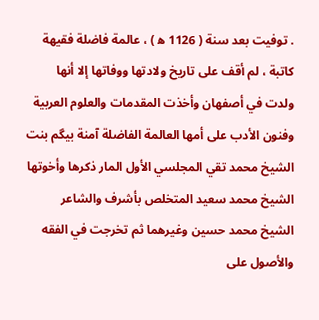. توفيت بعد سنة ( 1126 ه‍ ) ، عالمة فاضلة فقيهة كاتبة ، لم أقف على تاريخ ولادتها ووفاتها إلا أنها ولدت في أصفهان وأخذت المقدمات والعلوم العربية وفنون الأدب على أمها العالمة الفاضلة آمنة بيگم بنت الشيخ محمد تقي المجلسي الأول المار ذكرها وأخوتها الشيخ محمد سعيد المتخلص بأشرف والشاعر الشيخ محمد حسين وغيرهما ثم تخرجت في الفقه والأصول على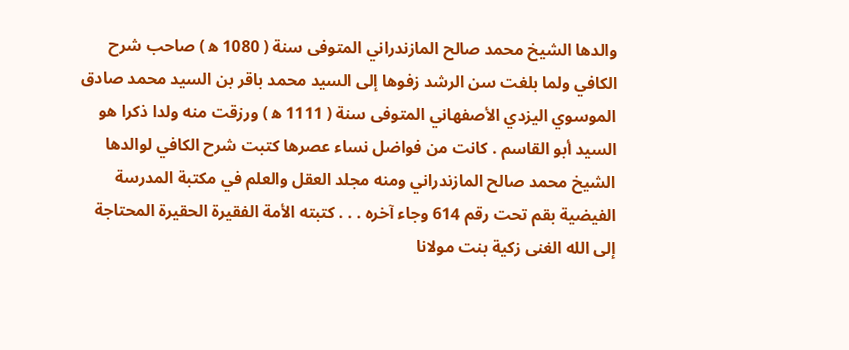والدها الشيخ محمد صالح المازندراني المتوفى سنة ( 1080 ه‍ ) صاحب شرح الكافي ولما بلغت سن الرشد زفوها إلى السيد محمد باقر بن السيد محمد صادق الموسوي اليزدي الأصفهاني المتوفى سنة ( 1111 ه‍ ) ورزقت منه ولدا ذكرا هو السيد أبو القاسم . كانت من فواضل نساء عصرها كتبت شرح الكافي لوالدها الشيخ محمد صالح المازندراني ومنه مجلد العقل والعلم في مكتبة المدرسة الفيضية بقم تحت رقم 614 وجاء آخره . . . كتبته الأمة الفقيرة الحقيرة المحتاجة إلى الله الغنى زكية بنت مولانا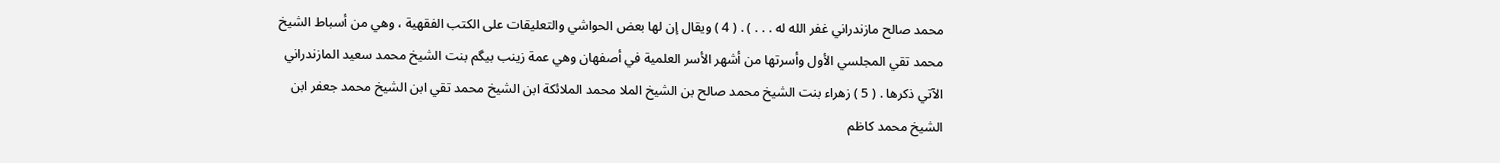محمد صالح مازندراني غفر الله له . . . ) . ( 4 ) ويقال إن لها بعض الحواشي والتعليقات على الكتب الفقهية ، وهي من أسباط الشيخ محمد تقي المجلسي الأول وأسرتها من أشهر الأسر العلمية في أصفهان وهي عمة زينب بيگم بنت الشيخ محمد سعيد المازندراني الآتي ذكرها . ( 5 ) زهراء بنت الشيخ محمد صالح بن الشيخ الملا محمد الملائكة ابن الشيخ محمد تقي ابن الشيخ محمد جعفر ابن الشيخ محمد كاظم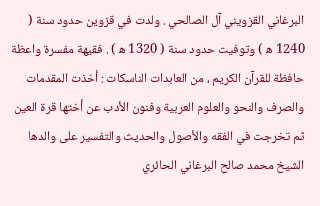البرغاني القزويني آل الصالحي . ولدت في قزوين حدود سنة ( 1240 ه‍ ) وتوفيت حدود سنة ( 1320 ه‍ ) . فقيهة مفسرة واعظة حافظة للقرآن الكريم ، من العابدات الناسكات : أخذت المقدمات والصرف والنحو والعلوم العربية وفنون الأدب عن أختها قرة العين ثم تخرجت في الفقه والأصول والحديث والتفسير على والدها الشيخ محمد صالح البرغاني الحائري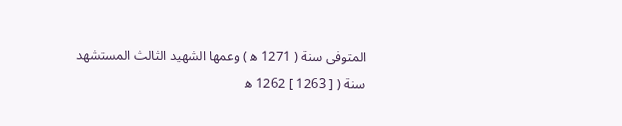المتوفى سنة ( 1271 ه‍ ) وعمها الشهيد الثالث المستشهد سنة ( [ 1263 ] 1262 ه‍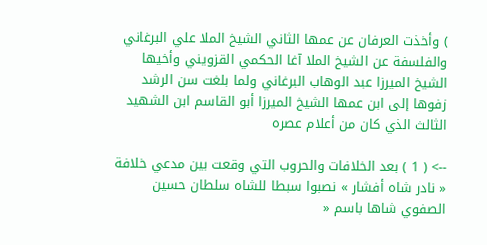) وأخذت العرفان عن عمها الثاني الشيخ الملا علي البرغاني والفلسفة عن الشيخ الملا آغا الحكمي القزويني وأخيها الشيخ الميرزا عبد الوهاب البرغاني ولما بلغت سن الرشد زفوها إلى ابن عمها الشيخ الميرزا أبو القاسم ابن الشهيد الثالث الذي كان من أعلام عصره

--> ( 1 ) بعد الخلافات والحروب التي وقعت بين مدعي خلافة « نادر شاه أفشار » نصبوا سبطا للشاه سلطان حسين الصفوي شاها باسم «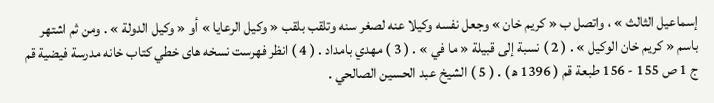إسماعيل الثالث » ، واتصل ب « كريم خان » وجعل نفسه وكيلا عنه لصغر سنه وتلقب بلقب « وكيل الرعايا » أو « وكيل الدولة » . ومن ثم اشتهر باسم « كريم خان الوكيل » . ( 2 ) نسبة إلى قبيلة « ما في » . ( 3 ) مهدي بامداد . ( 4 ) انظر فهرست نسخه هاى خطي كتاب خانه مدرسة فيضية قم ج 1 ص 155 - 156 طبعة قم ( 1396 ه‍ ) . ( 5 ) الشيخ عبد الحسين الصالحي .